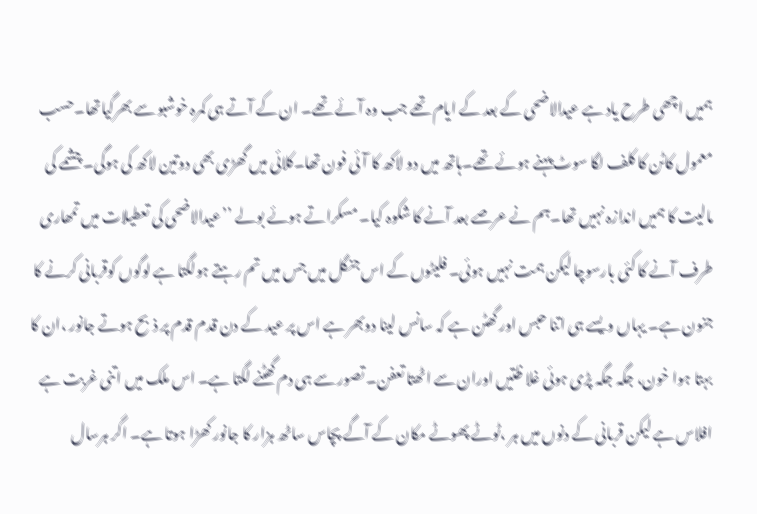ہمیں اچھی طرح یاد ہے عیدالاضحی کے بعد کے ایام تھے جب وہ آئے تھے۔ ان کے آتے ہی کمرہ خوشبو سے بھرگیاتھا۔حسب معمول کاٹن کا کلف لگا سوٹ پہنے ہوئے تھے۔ہاتھ میں دو لاکھ کا آئی فون تھا۔کلائی میں گھڑی بھی دوتین لاکھ کی ہوگی۔ چشمے کی مالیت کا ہمیں اندازہ نہیں تھا۔ہم نے عرصے بعد آنے کا شکوہ کیا۔ مسکراتے ہوئے بولے ’’عیدالاضحی کی تعطیلات میں تمھاری طرف آنے کا کئی بارسوچا لیکن ہمت نہیں ہوئی۔ فلیٹوں کے اس جنگل میں جس میں تم رہتے ہولگتا ہے لوگوں کوقربانی کرنے کا جنون ہے۔ یہاں ویسے ہی اتنا حبس اور گھٹن ہے کہ سانس لینا دوبھر ہے اس پر عید کے دن قدم قدم پر ذبح ہوتے جانور ،ان کا بہتا ہوا خون، جگہ جگہ پڑی ہوئی غلا ظتیں اوران سے اٹھتا تعفن۔ تصور سے ہی دم گھٹنے لگتا ہے۔ اس ملک میں اتنی غربت ہے افلاس ہے لیکن قربانی کے دنوں میں ہر ،ٹوٹے پھوٹے مکان کے آگے پچاس ساٹھ ہزار کا جانور کھڑا ہوتا ہے۔ اگر ہرسال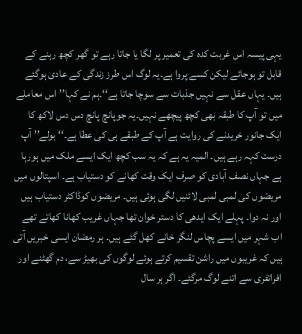یہی پیسہ اس غربت کدہ کی تعمیر پر لگا یا جاتا رہے تو گھر کچھ رہنے کے قابل تو ہوجائے لیکن کسے پروا ہے۔یہ لوگ اس طرز زندگی کے عادی ہوگئے ہیں۔ یہاں عقل سے نہیں جذبات سے سوچا جاتا ہے‘‘۔ہم نے کہا’’اس معاملے میں تو آپ کا طبقہ بھی کچھ پیچھے نہیں۔یہ جوپانچ پانچ دس دس لاکھ کا ایک جانور خریدنے کی روایت ہے آپ کے طبقے ہی کی عطا ہے۔‘‘ بولے’’ آپ درست کہہ رہے ہیں۔ المیہ یہ ہے کہ یہ سب کچھ ایک ایسے ملک میں ہورہا ہے جہاں نصف آبادی کو صرف ایک وقت کھانے کو دستیاب ہے۔ اسپتالوں میں مریضوں کی لمبی لمبی لائنیں لگی ہوئی ہیں۔ مریضوں کوڈاکٹر دستیاب ہیں اور نہ دوا۔ پہلے ایک ایدھی کا دستر خوان تھا جہاں غریب کھانا کھاتے تھے اب شہر میں ایسے پچاس لنگر خانے کھل گئے ہیں۔ ہر رمضان ایسی خبریں آتی ہیں کہ غریبوں میں راشن تقسیم کرتے ہوئے لوگوں کی بھیڑ سے، دم گھٹنے اور افراتفری سے اتنے لوگ مرگئے۔ اگر ہر سال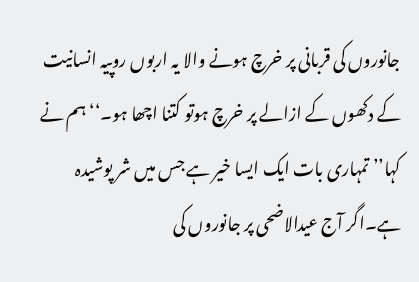جانوروں کی قربانی پر خرچ ہونے والا یہ اربوں روپیہ انسانیت کے دکھوں کے ازالے پر خرچ ہوتو کتنا اچھا ہو۔‘‘ہم نے کہا’’ تمہاری بات ایک ایسا خیر ہے جس میں شر پوشیدہ ہے۔اگر آج عیدالاضحی پر جانوروں کی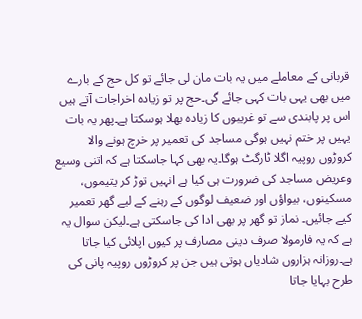قربانی کے معاملے میں یہ بات مان لی جائے تو کل حج کے بارے میں بھی یہی بات کہی جائے گی۔حج پر تو زیادہ اخراجات آتے ہیں اس پر پابندی سے تو غریبوں کا زیادہ بھلا ہوسکتا ہے۔پھر یہ بات یہیں پر ختم نہیں ہوگی مساجد کی تعمیر پر خرچ ہونے والا کروڑوں روپیہ اگلا ٹارگٹ ہوگا۔یہ بھی کہا جاسکتا ہے کہ اتنی وسیع وعریض مساجد کی ضرورت ہی کیا ہے انہیں توڑ کر یتیموں، مسکینوں، بیواؤں اور ضعیف لوگوں کے رہنے کے لیے گھر تعمیر کیے جائیں۔ نماز تو گھر پر بھی ادا کی جاسکتی ہے۔لیکن سوال یہ ہے کہ یہ فارمولا صرف دینی مصارف پر کیوں اپلائی کیا جاتا ہے۔روزانہ ہزاروں شادیاں ہوتی ہیں جن پر کروڑوں روپیہ پانی کی طرح بہایا جاتا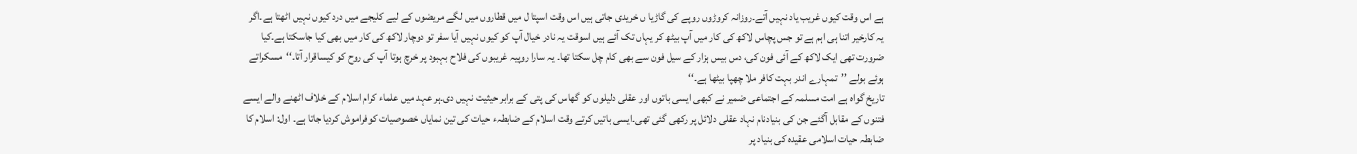ہے اس وقت کیوں غریب یاد نہیں آتے۔روزانہ کروڑوں روپے کی گاڑیا ں خریدی جاتی ہیں اس وقت اسپتا ل میں قطاروں میں لگے مریضوں کے لیے کلیجے میں درد کیوں نہیں اٹھتا ہے۔اگر یہ کارخیر اتنا ہی اہم ہے تو جس پچاس لاکھ کی کار میں آپ بیٹھ کر یہاں تک آئے ہیں اسوقت یہ نادر خیال آپ کو کیوں نہیں آیا سفر تو دوچار لاکھ کی کار میں بھی کیا جاسکتا ہے۔کیا ضرورت تھی ایک لاکھ کے آئی فون کی، دس بیس ہزار کے سیل فون سے بھی کام چل سکتا تھا۔ یہ سارا روپیہ غریبوں کی فلاح بہبود پر خرچ ہوتا آپ کی روح کو کیساقرار آتا۔‘‘مسکراتے ہوئے بولے ’’تمہارے اندر بہت کافر ملا چھپا بیٹھا ہے۔‘‘
تاریخ گواہ ہے امت مسلمہ کے اجتماعی ضمیر نے کبھی ایسی باتوں اور عقلی دلیلوں کو گھاس کی پتی کے برابر حیثیت نہیں دی۔ہر عہد میں علماء کرام اسلام کے خلاف اٹھنے والے ایسے فتنوں کے مقابل آگئے جن کی بنیادنام نہاد عقلی دلائل پر رکھی گئی تھی۔ایسی باتیں کرتے وقت اسلام کے ضابطہء حیات کی تین نمایاں خصوصیات کوفراموش کردیا جاتا ہے۔ اول: اسلام کا ضابطہ حیات اسلامی عقیدہ کی بنیاد پر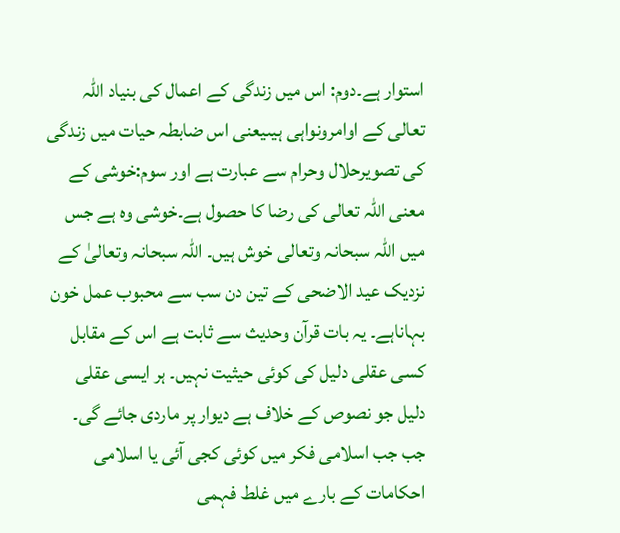استوار ہے۔دوم: اس میں زندگی کے اعمال کی بنیاد اللہ تعالی کے اوامرونواہی ہیںیعنی اس ضابطہ حیات میں زندگی کی تصویرحلال وحرام سے عبارت ہے اور سوم:خوشی کے معنی اللہ تعالی کی رضا کا حصول ہے۔خوشی وہ ہے جس میں اللہ سبحانہ وتعالی خوش ہیں۔ اللہ سبحانہ وتعالیٰ کے نزدیک عید الاضحی کے تین دن سب سے محبوب عمل خون بہاناہے۔ یہ بات قرآن وحدیث سے ثابت ہے اس کے مقابل کسی عقلی دلیل کی کوئی حیثیت نہیں۔ ہر ایسی عقلی دلیل جو نصوص کے خلاف ہے دیوار پر ماردی جائے گی۔ جب جب اسلامی فکر میں کوئی کجی آئی یا اسلامی احکامات کے بارے میں غلط فہمی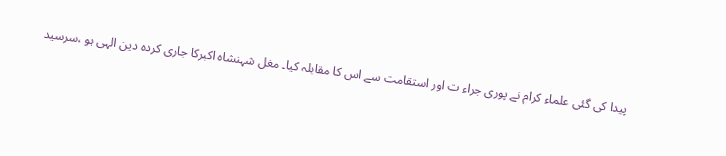پیدا کی گئی علماء کرام نے پوری جراء ت اور استقامت سے اس کا مقابلہ کیا۔ مغل شہنشاہ اکبرکا جاری کردہ دین الہی ہو ،سرسید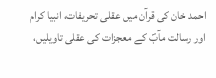احمد خان کی قرآن میں عقلی تحریفات، انبیا کرام اور رسالت مآبؐ کے معجزات کی عقلی تاویلیں،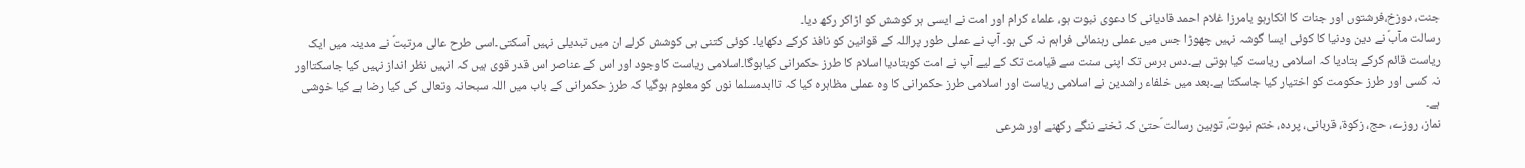جنت، دوزخ،فرشتوں اور جنات کا انکارہو یامرزا غلام احمد قادیانی کا دعوی نبوت ہو، علماء کرام اور امت نے ایسی ہر کوشش کو اڑاکر رکھ دیا۔
رسالت مآبؐ نے دین ودنیا کا کوئی ایسا گوشہ نہیں چھوڑا جس میں عملی رہنمائی فراہم نہ کی ہو۔ آپ نے عملی طور پراللہ کے قوانین کو نافذ کرکے دکھایا۔ کوئی کتنی ہی کوشش کرلے ان میں تبدیلی نہیں آسکتی۔اسی طرح عالی مرتبتؐ نے مدینہ میں ایک ریاست قائم کرکے بتادیا کہ اسلامی ریاست کیا ہوتی ہے۔دس برس تک اپنی سنت سے قیامت تک کے لیے آپ نے امت کوبتادیا اسلام کا طرز حکمرانی کیاہوگا۔اسلامی ریاست کاوجود اور اس کے عناصر اس قدر قوی ہیں کہ انہیں نظر انداز نہیں کیا جاسکتااور نہ کسی اور طرز حکومت کو اختیار کیا جاسکتا ہے۔بعد میں خلفاء راشدین نے اسلامی ریاست اور اسلامی طرز حکمرانی کا وہ عملی مظاہرہ کیا کہ تاابدمسلما نوں کو معلوم ہوگیا کہ طرز حکمرانی کے باب میں اللہ سبحانہ وتعالی کی کیا رضا ہے کیا خوشی ہے۔
نماز، روزے، حج، زکوۃ، قربانی، پردہ، ختم نبوتؐ، توہین رسالت ؐحتیٰ کہ ٹخنے ننگے رکھنے اور شرعی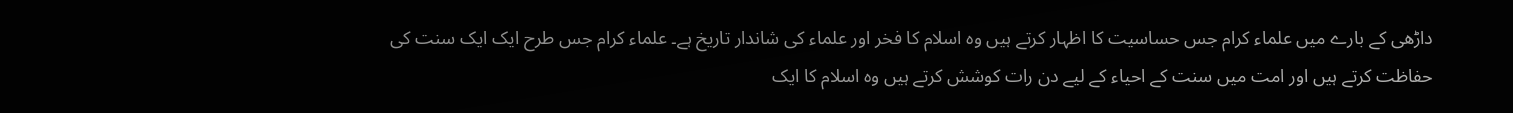داڑھی کے بارے میں علماء کرام جس حساسیت کا اظہار کرتے ہیں وہ اسلام کا فخر اور علماء کی شاندار تاریخ ہے۔ علماء کرام جس طرح ایک ایک سنت کی حفاظت کرتے ہیں اور امت میں سنت کے احیاء کے لیے دن رات کوشش کرتے ہیں وہ اسلام کا ایک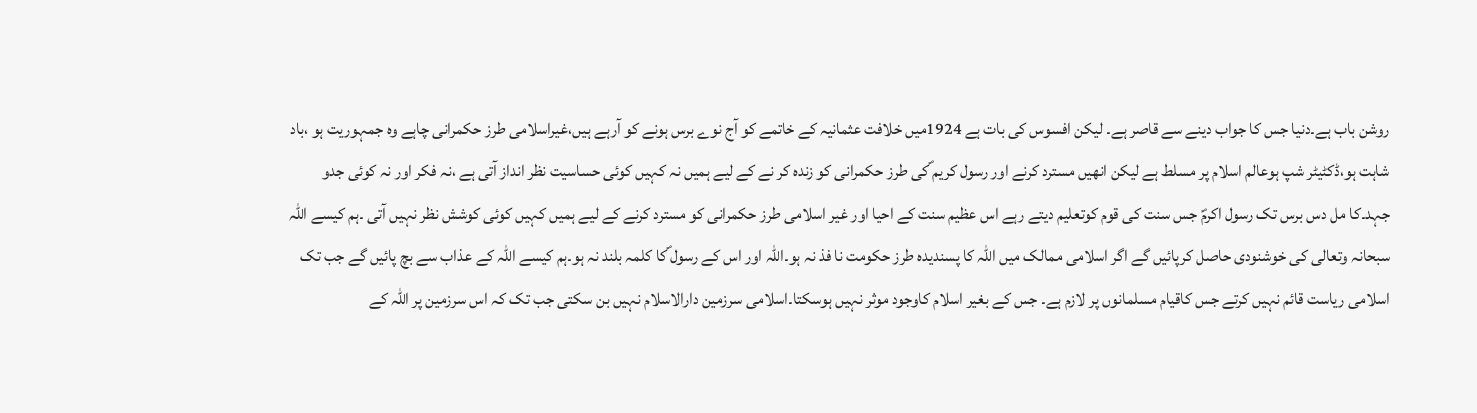روشن باب ہے۔دنیا جس کا جواب دینے سے قاصر ہے۔ لیکن افسوس کی بات ہے 1924میں خلافت عثمانیہ کے خاتمے کو آج نوے برس ہونے کو آرہے ہیں،غیراسلامی طرز حکمرانی چاہے وہ جمہوریت ہو ،باد شاہت ہو،ڈکٹیٹر شپ ہوعالم اسلام پر مسلط ہے لیکن انھیں مسترد کرنے اور رسول کریم ؐکی طرز حکمرانی کو زندہ کر نے کے لیے ہمیں نہ کہیں کوئی حساسیت نظر انداز آتی ہے ،نہ فکر اور نہ کوئی جدو جہد۔کا مل دس برس تک رسول اکرمؐ جس سنت کی قوم کوتعلیم دیتے رہے اس عظیم سنت کے احیا اور غیر اسلامی طرز حکمرانی کو مسترد کرنے کے لیے ہمیں کہیں کوئی کوشش نظر نہیں آتی ۔ہم کیسے اللہ سبحانہ وتعالی کی خوشنودی حاصل کرپائیں گے اگر اسلامی ممالک میں اللہ کا پسندیدہ طرز حکومت نا فذ نہ ہو۔اللہ اور اس کے رسول ؐکا کلمہ بلند نہ ہو۔ہم کیسے اللہ کے عذاب سے بچ پائیں گے جب تک اسلامی ریاست قائم نہیں کرتے جس کاقیام مسلمانوں پر لازم ہے۔ جس کے بغیر اسلام کاوجود موثر نہیں ہوسکتا۔اسلامی سرزمین دارالاسلام نہیں بن سکتی جب تک کہ اس سرزمین پر اللہ کے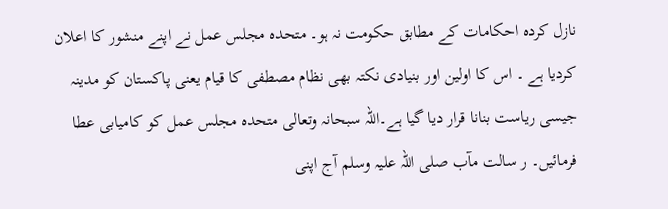نازل کردہ احکامات کے مطابق حکومت نہ ہو۔ متحدہ مجلس عمل نے اپنے منشور کا اعلان کردیا ہے ۔ اس کا اولین اور بنیادی نکتہ بھی نظام مصطفی کا قیام یعنی پاکستان کو مدینہ جیسی ریاست بنانا قرار دیا گیا ہے۔اللہ سبحانہ وتعالی متحدہ مجلس عمل کو کامیابی عطا فرمائیں۔ ر سالت مآب صلی اللہ علیہ وسلم آج اپنی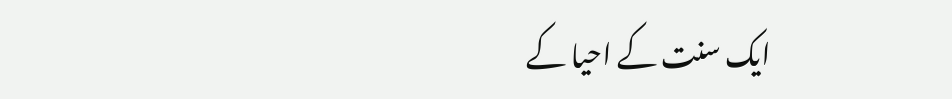ایک سنت کے احیا کے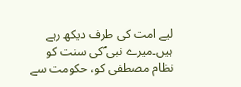لیے امت کی طرف دیکھ رہے ہیں۔میرے نبی ؐکی سنت کو نظام مصطفی کو، حکومت سے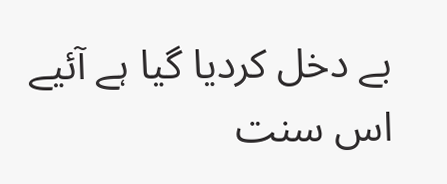بے دخل کردیا گیا ہے آئیے اس سنت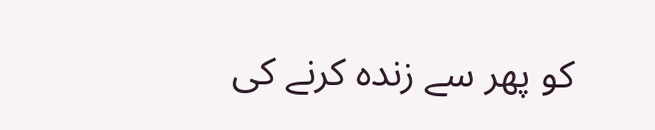کو پھر سے زندہ کرنے کی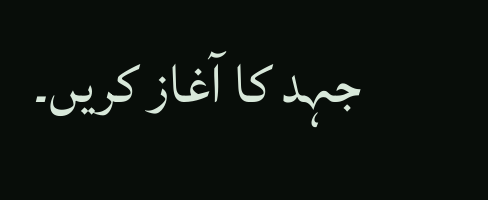جہد کا آغاز کریں۔